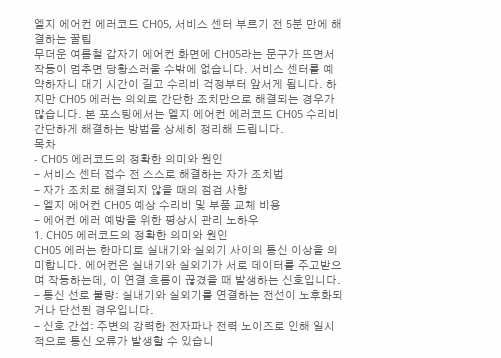엘지 에어컨 에러코드 CH05, 서비스 센터 부르기 전 5분 만에 해결하는 꿀팁
무더운 여름철 갑자기 에어컨 화면에 CH05라는 문구가 뜨면서 작동이 멈추면 당황스러울 수밖에 없습니다. 서비스 센터를 예약하자니 대기 시간이 길고 수리비 걱정부터 앞서게 됩니다. 하지만 CH05 에러는 의외로 간단한 조치만으로 해결되는 경우가 많습니다. 본 포스팅에서는 엘지 에어컨 에러코드 CH05 수리비 간단하게 해결하는 방법을 상세히 정리해 드립니다.
목차
- CH05 에러코드의 정확한 의미와 원인
- 서비스 센터 접수 전 스스로 해결하는 자가 조치법
- 자가 조치로 해결되지 않을 때의 점검 사항
- 엘지 에어컨 CH05 예상 수리비 및 부품 교체 비용
- 에어컨 에러 예방을 위한 평상시 관리 노하우
1. CH05 에러코드의 정확한 의미와 원인
CH05 에러는 한마디로 실내기와 실외기 사이의 통신 이상을 의미합니다. 에어컨은 실내기와 실외기가 서로 데이터를 주고받으며 작동하는데, 이 연결 흐름이 끊겼을 때 발생하는 신호입니다.
- 통신 선로 불량: 실내기와 실외기를 연결하는 전선이 노후화되거나 단선된 경우입니다.
- 신호 간섭: 주변의 강력한 전자파나 전력 노이즈로 인해 일시적으로 통신 오류가 발생할 수 있습니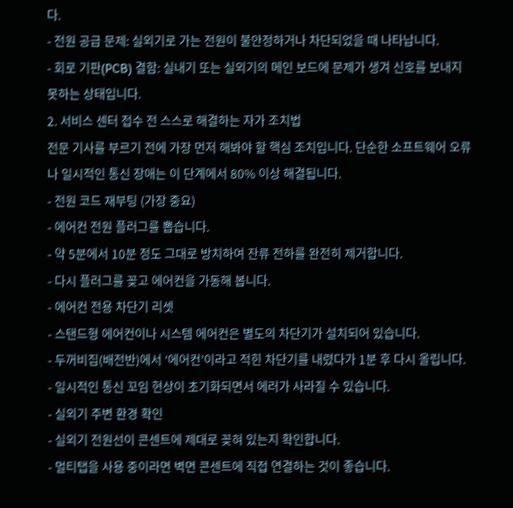다.
- 전원 공급 문제: 실외기로 가는 전원이 불안정하거나 차단되었을 때 나타납니다.
- 회로 기판(PCB) 결함: 실내기 또는 실외기의 메인 보드에 문제가 생겨 신호를 보내지 못하는 상태입니다.
2. 서비스 센터 접수 전 스스로 해결하는 자가 조치법
전문 기사를 부르기 전에 가장 먼저 해봐야 할 핵심 조치입니다. 단순한 소프트웨어 오류나 일시적인 통신 장애는 이 단계에서 80% 이상 해결됩니다.
- 전원 코드 재부팅 (가장 중요)
- 에어컨 전원 플러그를 뽑습니다.
- 약 5분에서 10분 정도 그대로 방치하여 잔류 전하를 완전히 제거합니다.
- 다시 플러그를 꽂고 에어컨을 가동해 봅니다.
- 에어컨 전용 차단기 리셋
- 스탠드형 에어컨이나 시스템 에어컨은 별도의 차단기가 설치되어 있습니다.
- 두꺼비집(배전반)에서 ‘에어컨’이라고 적힌 차단기를 내렸다가 1분 후 다시 올립니다.
- 일시적인 통신 꼬임 현상이 초기화되면서 에러가 사라질 수 있습니다.
- 실외기 주변 환경 확인
- 실외기 전원선이 콘센트에 제대로 꽂혀 있는지 확인합니다.
- 멀티탭을 사용 중이라면 벽면 콘센트에 직접 연결하는 것이 좋습니다.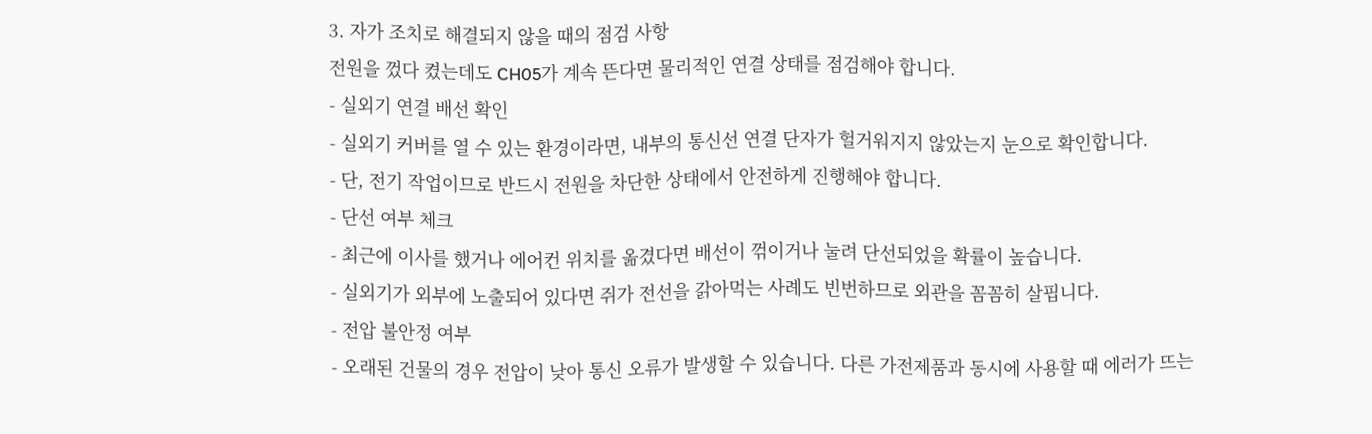3. 자가 조치로 해결되지 않을 때의 점검 사항
전원을 껐다 켰는데도 CH05가 계속 뜬다면 물리적인 연결 상태를 점검해야 합니다.
- 실외기 연결 배선 확인
- 실외기 커버를 열 수 있는 환경이라면, 내부의 통신선 연결 단자가 헐거워지지 않았는지 눈으로 확인합니다.
- 단, 전기 작업이므로 반드시 전원을 차단한 상태에서 안전하게 진행해야 합니다.
- 단선 여부 체크
- 최근에 이사를 했거나 에어컨 위치를 옮겼다면 배선이 꺾이거나 눌려 단선되었을 확률이 높습니다.
- 실외기가 외부에 노출되어 있다면 쥐가 전선을 갉아먹는 사례도 빈번하므로 외관을 꼼꼼히 살핍니다.
- 전압 불안정 여부
- 오래된 건물의 경우 전압이 낮아 통신 오류가 발생할 수 있습니다. 다른 가전제품과 동시에 사용할 때 에러가 뜨는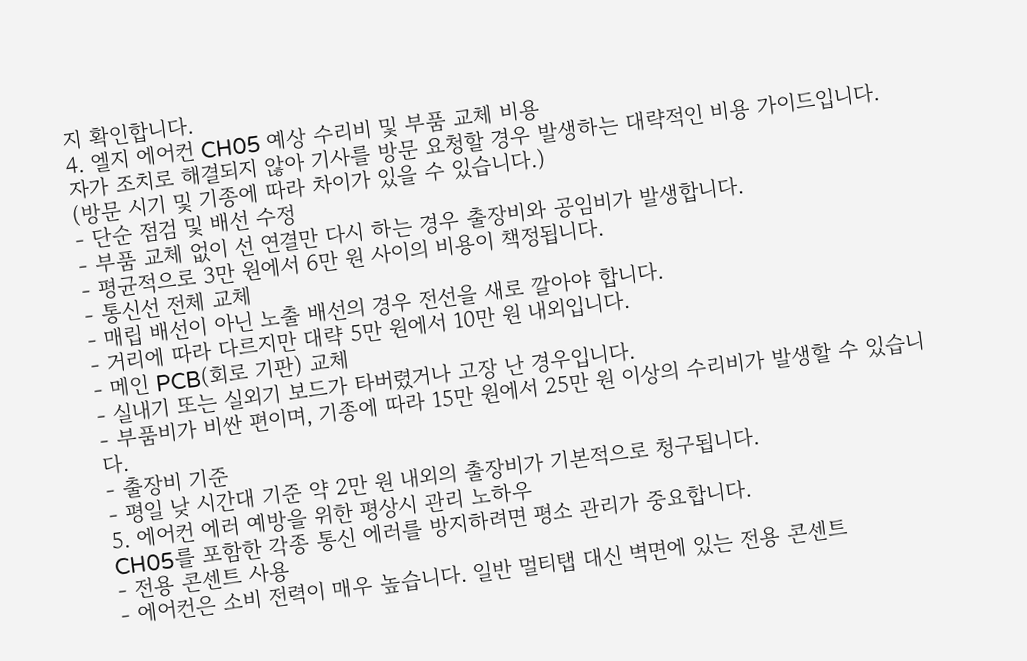지 확인합니다.
4. 엘지 에어컨 CH05 예상 수리비 및 부품 교체 비용
자가 조치로 해결되지 않아 기사를 방문 요청할 경우 발생하는 대략적인 비용 가이드입니다. (방문 시기 및 기종에 따라 차이가 있을 수 있습니다.)
- 단순 점검 및 배선 수정
- 부품 교체 없이 선 연결만 다시 하는 경우 출장비와 공임비가 발생합니다.
- 평균적으로 3만 원에서 6만 원 사이의 비용이 책정됩니다.
- 통신선 전체 교체
- 매립 배선이 아닌 노출 배선의 경우 전선을 새로 깔아야 합니다.
- 거리에 따라 다르지만 대략 5만 원에서 10만 원 내외입니다.
- 메인 PCB(회로 기판) 교체
- 실내기 또는 실외기 보드가 타버렸거나 고장 난 경우입니다.
- 부품비가 비싼 편이며, 기종에 따라 15만 원에서 25만 원 이상의 수리비가 발생할 수 있습니다.
- 출장비 기준
- 평일 낮 시간대 기준 약 2만 원 내외의 출장비가 기본적으로 청구됩니다.
5. 에어컨 에러 예방을 위한 평상시 관리 노하우
CH05를 포함한 각종 통신 에러를 방지하려면 평소 관리가 중요합니다.
- 전용 콘센트 사용
- 에어컨은 소비 전력이 매우 높습니다. 일반 멀티탭 대신 벽면에 있는 전용 콘센트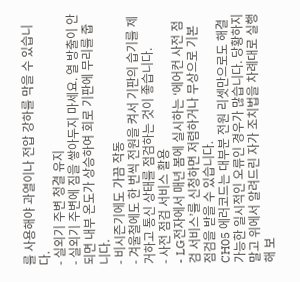를 사용해야 과열이나 전압 강하를 막을 수 있습니다.
- 실외기 주변 청결 유지
- 실외기 주변에 짐을 쌓아두지 마세요. 열 방출이 안 되면 내부 온도가 상승하여 회로 기판에 무리를 줍니다.
- 비시즌기에도 가끔 작동
- 겨울철에도 한 번씩 전원을 켜서 기판의 습기를 제거하고 통신 상태를 점검하는 것이 좋습니다.
- 사전 점검 서비스 활용
- LG전자에서 매년 봄에 실시하는 ‘에어컨 사전 점검 서비스’를 신청하면 저렴하거나 무상으로 기본 점검을 받을 수 있습니다.
CH05 에러코드는 대부분 전원 리셋만으로도 해결 가능한 일시적인 오류인 경우가 많습니다. 당황하지 말고 위에서 알려드린 자가 조치법을 차례대로 실행해 보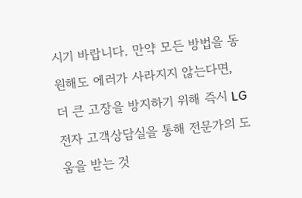시기 바랍니다. 만약 모든 방법을 동원해도 에러가 사라지지 않는다면, 더 큰 고장을 방지하기 위해 즉시 LG전자 고객상담실을 통해 전문가의 도움을 받는 것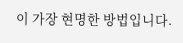이 가장 현명한 방법입니다.